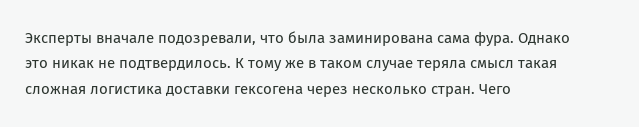Эксперты вначале подозревали, что была заминирована сама фура. Однако это никак не подтвердилось. К тому же в таком случае теряла смысл такая сложная логистика доставки гексогена через несколько стран. Чего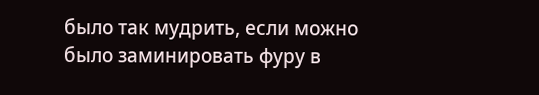было так мудрить, если можно было заминировать фуру в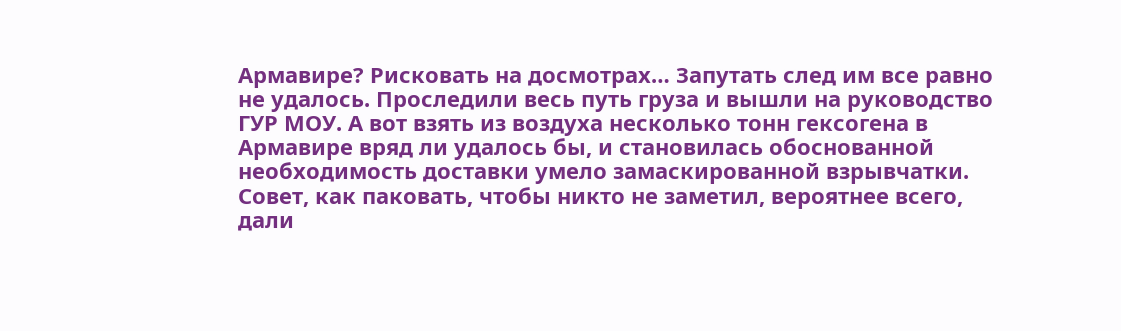Армавире? Рисковать на досмотрах… Запутать след им все равно не удалось. Проследили весь путь груза и вышли на руководство ГУР МОУ. А вот взять из воздуха несколько тонн гексогена в Армавире вряд ли удалось бы, и становилась обоснованной необходимость доставки умело замаскированной взрывчатки. Совет, как паковать, чтобы никто не заметил, вероятнее всего, дали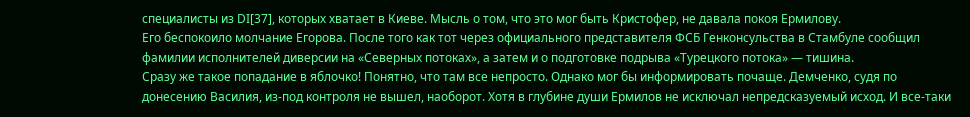специалисты из DI[37], которых хватает в Киеве. Мысль о том, что это мог быть Кристофер, не давала покоя Ермилову.
Его беспокоило молчание Егорова. После того как тот через официального представителя ФСБ Генконсульства в Стамбуле сообщил фамилии исполнителей диверсии на «Северных потоках», а затем и о подготовке подрыва «Турецкого потока» — тишина.
Сразу же такое попадание в яблочко! Понятно, что там все непросто. Однако мог бы информировать почаще. Демченко, судя по донесению Василия, из-под контроля не вышел, наоборот. Хотя в глубине души Ермилов не исключал непредсказуемый исход. И все-таки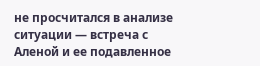не просчитался в анализе ситуации — встреча с Аленой и ее подавленное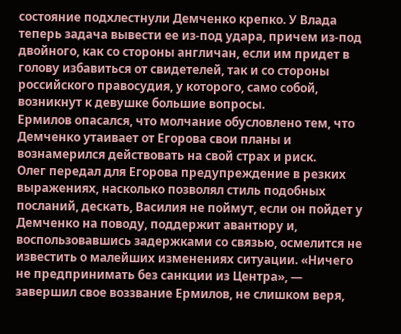состояние подхлестнули Демченко крепко. У Влада теперь задача вывести ее из-под удара, причем из-под двойного, как со стороны англичан, если им придет в голову избавиться от свидетелей, так и со стороны российского правосудия, у которого, само собой, возникнут к девушке большие вопросы.
Ермилов опасался, что молчание обусловлено тем, что Демченко утаивает от Егорова свои планы и вознамерился действовать на свой страх и риск.
Олег передал для Егорова предупреждение в резких выражениях, насколько позволял стиль подобных посланий, дескать, Василия не поймут, если он пойдет у Демченко на поводу, поддержит авантюру и, воспользовавшись задержками со связью, осмелится не известить о малейших изменениях ситуации. «Ничего не предпринимать без санкции из Центра», — завершил свое воззвание Ермилов, не слишком веря,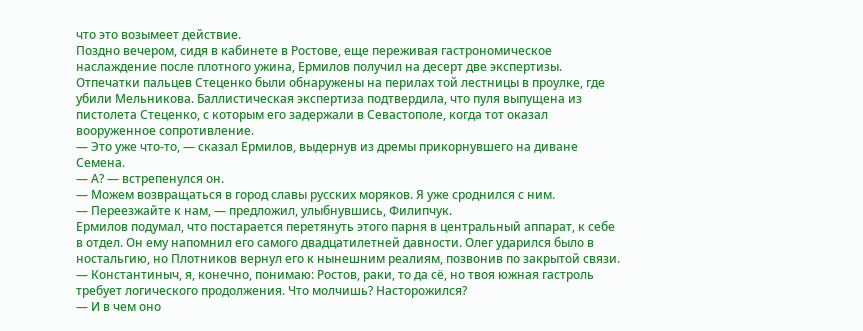что это возымеет действие.
Поздно вечером, сидя в кабинете в Ростове, еще переживая гастрономическое наслаждение после плотного ужина, Ермилов получил на десерт две экспертизы. Отпечатки пальцев Стеценко были обнаружены на перилах той лестницы в проулке, где убили Мельникова. Баллистическая экспертиза подтвердила, что пуля выпущена из пистолета Стеценко, с которым его задержали в Севастополе, когда тот оказал вооруженное сопротивление.
— Это уже что-то, — сказал Ермилов, выдернув из дремы прикорнувшего на диване Семена.
— А? — встрепенулся он.
— Можем возвращаться в город славы русских моряков. Я уже сроднился с ним.
— Переезжайте к нам, — предложил, улыбнувшись, Филипчук.
Ермилов подумал, что постарается перетянуть этого парня в центральный аппарат, к себе в отдел. Он ему напомнил его самого двадцатилетней давности. Олег ударился было в ностальгию, но Плотников вернул его к нынешним реалиям, позвонив по закрытой связи.
— Константиныч, я, конечно, понимаю: Ростов, раки, то да сё, но твоя южная гастроль требует логического продолжения. Что молчишь? Насторожился?
— И в чем оно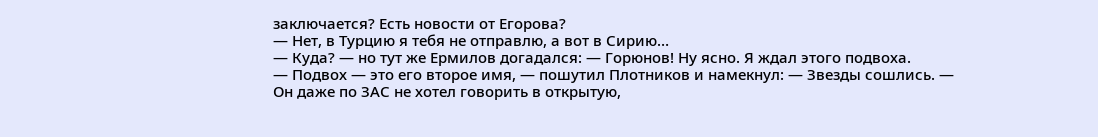заключается? Есть новости от Егорова?
— Нет, в Турцию я тебя не отправлю, а вот в Сирию…
— Куда? — но тут же Ермилов догадался: — Горюнов! Ну ясно. Я ждал этого подвоха.
— Подвох — это его второе имя, — пошутил Плотников и намекнул: — Звезды сошлись. — Он даже по ЗАС не хотел говорить в открытую,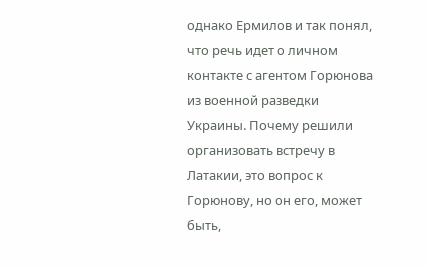однако Ермилов и так понял, что речь идет о личном контакте с агентом Горюнова из военной разведки Украины. Почему решили организовать встречу в Латакии, это вопрос к Горюнову, но он его, может быть,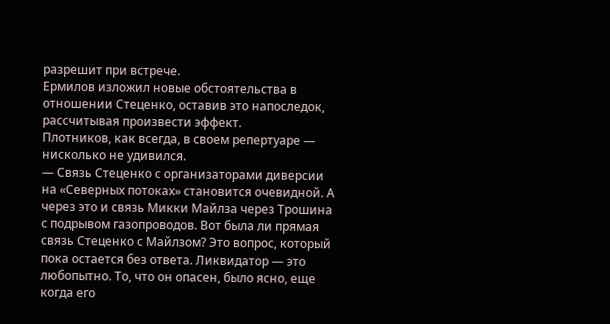разрешит при встрече.
Ермилов изложил новые обстоятельства в отношении Стеценко, оставив это напоследок, рассчитывая произвести эффект.
Плотников, как всегда, в своем репертуаре — нисколько не удивился.
— Связь Стеценко с организаторами диверсии на «Северных потоках» становится очевидной. А через это и связь Микки Майлза через Трошина с подрывом газопроводов. Вот была ли прямая связь Стеценко с Майлзом? Это вопрос, который пока остается без ответа. Ликвидатор — это любопытно. То, что он опасен, было ясно, еще когда его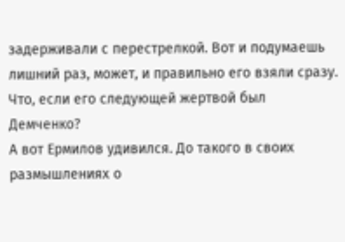задерживали с перестрелкой. Вот и подумаешь лишний раз, может, и правильно его взяли сразу. Что, если его следующей жертвой был Демченко?
А вот Ермилов удивился. До такого в своих размышлениях о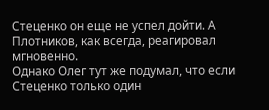Стеценко он еще не успел дойти. А Плотников, как всегда, реагировал мгновенно.
Однако Олег тут же подумал, что если Стеценко только один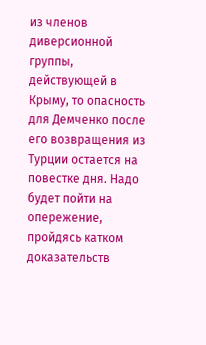из членов диверсионной группы, действующей в Крыму, то опасность для Демченко после его возвращения из Турции остается на повестке дня. Надо будет пойти на опережение, пройдясь катком доказательств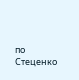по Стеценко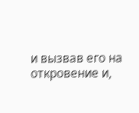и вызвав его на откровение и,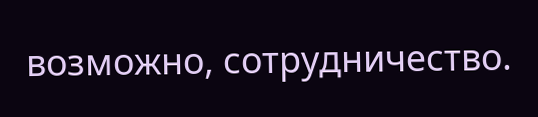возможно, сотрудничество.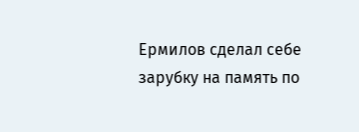Ермилов сделал себе зарубку на память по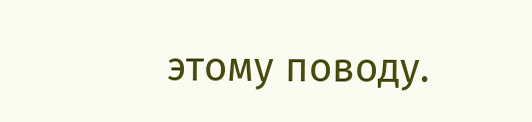этому поводу.